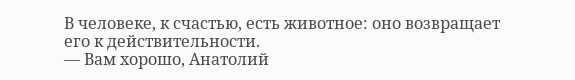В человеке, к счастью, есть животное: оно возвращает его к действительности.
— Вам хорошо, Анатолий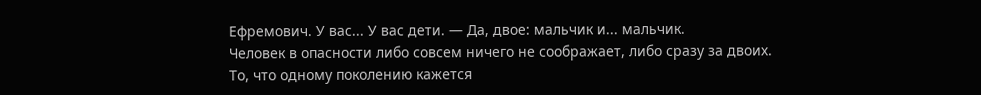Ефремович. У вас... У вас дети. — Да, двое: мальчик и... мальчик.
Человек в опасности либо совсем ничего не соображает, либо сразу за двоих.
То, что одному поколению кажется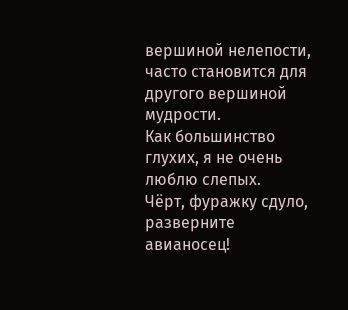вершиной нелепости, часто становится для другого вершиной мудрости.
Как большинство глухих, я не очень люблю слепых.
Чёрт, фуражку сдуло, разверните авианосец!